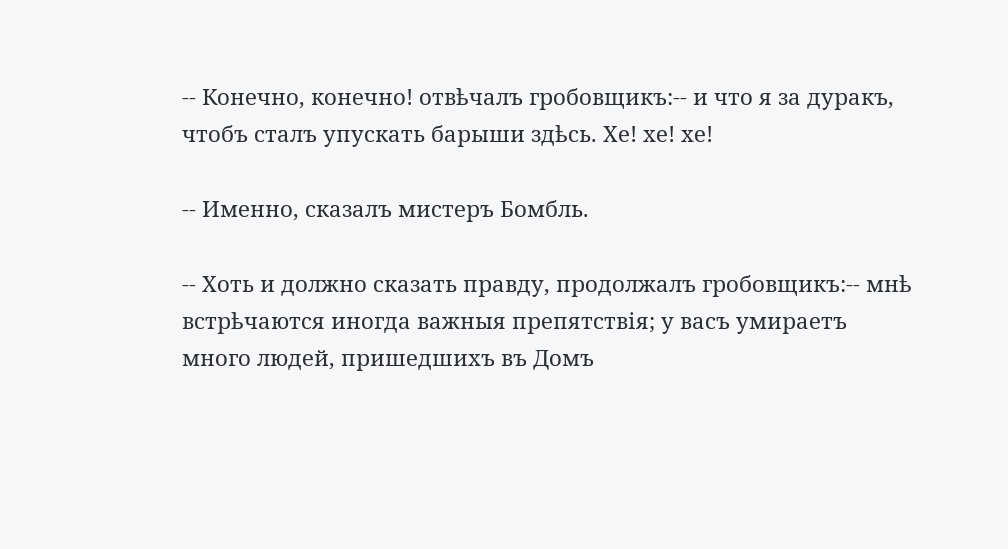-- Конечно, конечно! отвѣчалъ гробовщикъ:-- и что я за дуракъ, чтобъ сталъ упускать барыши здѣсь. Хе! хе! хе!

-- Именно, сказалъ мистеръ Бомбль.

-- Хоть и должно сказать правду, продолжалъ гробовщикъ:-- мнѣ встрѣчаются иногда важныя препятствія; у васъ умираетъ много людей, пришедшихъ въ Домъ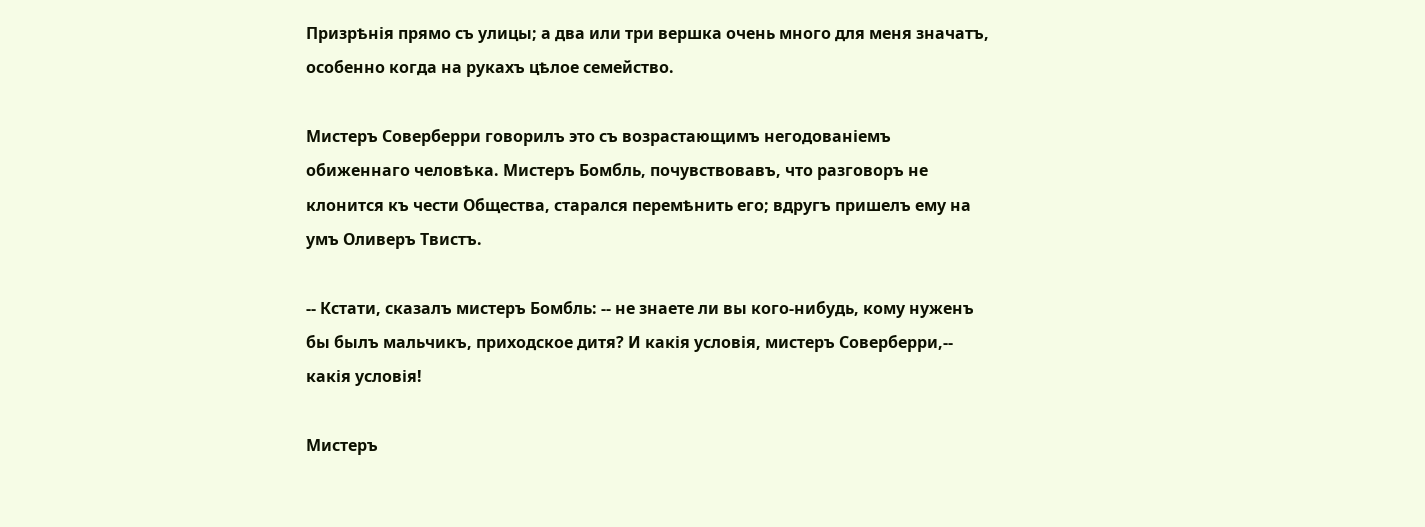Призрѣнія прямо съ улицы; а два или три вершка очень много для меня значатъ, особенно когда на рукахъ цѣлое семейство.

Мистеръ Соверберри говорилъ это съ возрастающимъ негодованіемъ обиженнаго человѣка. Мистеръ Бомбль, почувствовавъ, что разговоръ не клонится къ чести Общества, старался перемѣнить его; вдругъ пришелъ ему на умъ Оливеръ Твистъ.

-- Кстати, сказалъ мистеръ Бомбль: -- не знаете ли вы кого-нибудь, кому нуженъ бы былъ мальчикъ, приходское дитя? И какія условія, мистеръ Соверберри,-- какія условія!

Мистеръ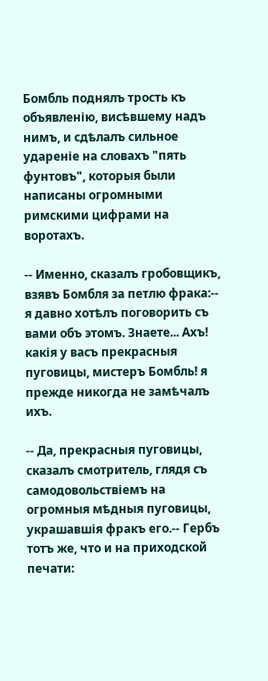Бомбль поднялъ трость къ объявленію, висѣвшему надъ нимъ, и сдѣлалъ сильное удареніе на словахъ "пять фунтовъ", которыя были написаны огромными римскими цифрами на воротахъ.

-- Именно, сказалъ гробовщикъ, взявъ Бомбля за петлю фрака:-- я давно хотѣлъ поговорить съ вами объ этомъ. Знаете... Ахъ! какія у васъ прекрасныя пуговицы, мистеръ Бомбль! я прежде никогда не замѣчалъ ихъ.

-- Да, прекрасныя пуговицы, сказалъ смотритель, глядя съ самодовольствіемъ на огромныя мѣдныя пуговицы, украшавшія фракъ его.-- Гербъ тотъ же, что и на приходской печати: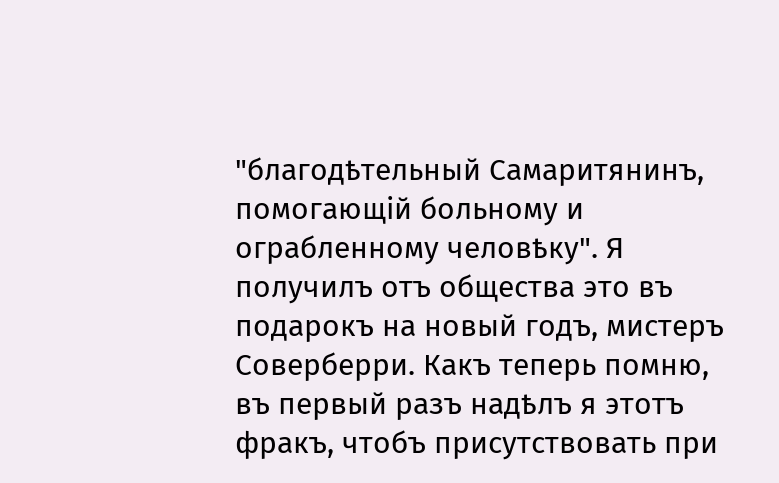"благодѣтельный Самаритянинъ, помогающій больному и ограбленному человѣку". Я получилъ отъ общества это въ подарокъ на новый годъ, мистеръ Соверберри. Какъ теперь помню, въ первый разъ надѣлъ я этотъ фракъ, чтобъ присутствовать при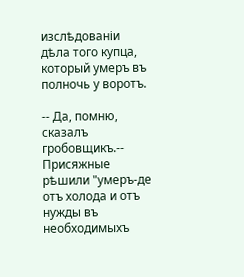изслѣдованіи дѣла того купца, который умеръ въ полночь у воротъ.

-- Да, помню, сказалъ гробовщикъ.-- Присяжные рѣшили "умеръ-де отъ холода и отъ нужды въ необходимыхъ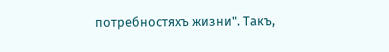потребностяхъ жизни". Такъ,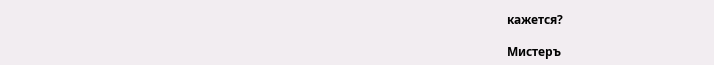кажется?

Мистеръ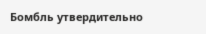Бомбль утвердительно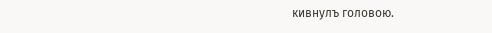кивнулъ головою.